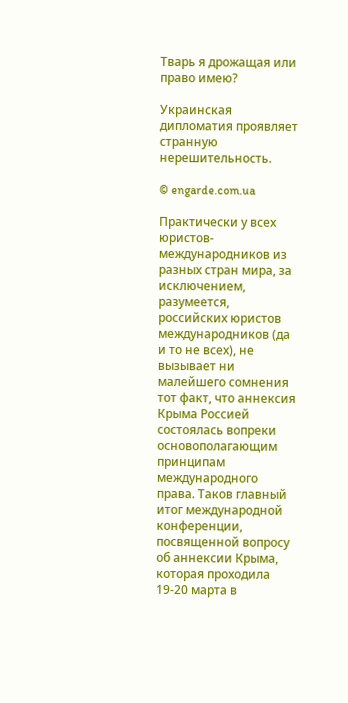Тварь я дрожащая или право имею?

Украинская дипломатия проявляет странную нерешительность.

© engarde.com.ua

Практически у всех юристов-международников из разных стран мира, за исключением, разумеется, российских юристов международников (да и то не всех), не вызывает ни малейшего сомнения тот факт, что аннексия Крыма Россией состоялась вопреки основополагающим принципам международного права. Таков главный итог международной конференции, посвященной вопросу об аннексии Крыма, которая проходила 19-20 марта в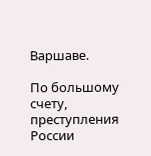Варшаве.

По большому счету, преступления России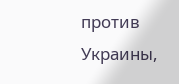против Украины,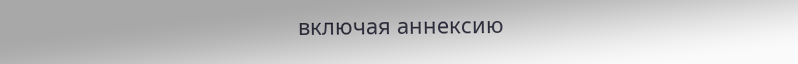включая аннексию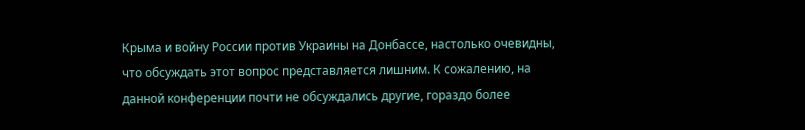Крыма и войну России против Украины на Донбассе, настолько очевидны, что обсуждать этот вопрос представляется лишним. К сожалению, на данной конференции почти не обсуждались другие, гораздо более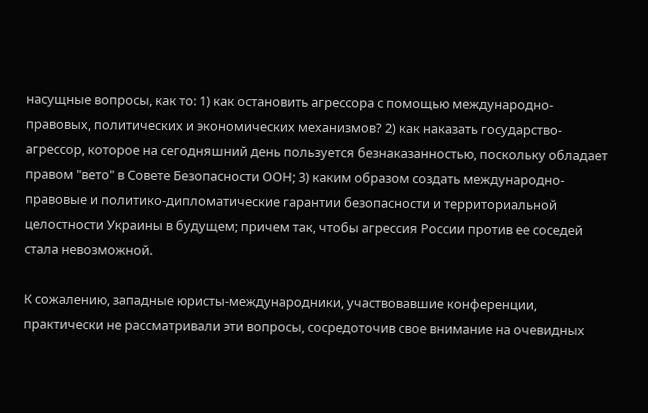насущные вопросы, как то: 1) как остановить агрессора с помощью международно-правовых, политических и экономических механизмов? 2) как наказать государство-агрессор, которое на сегодняшний день пользуется безнаказанностью, поскольку обладает правом "вето" в Совете Безопасности ООН; 3) каким образом создать международно-правовые и политико-дипломатические гарантии безопасности и территориальной целостности Украины в будущем; причем так, чтобы агрессия России против ее соседей стала невозможной.

К сожалению, западные юристы-международники, участвовавшие конференции, практически не рассматривали эти вопросы, сосредоточив свое внимание на очевидных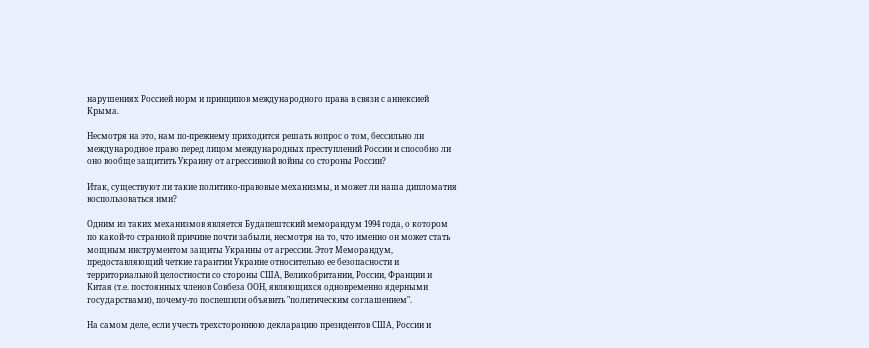нарушениях Россией норм и принципов международного права в связи с аннексией Крыма.

Несмотря на это, нам по-прежнему приходится решать вопрос о том, бессильно ли международное право перед лицом международных преступлений России и способно ли оно вообще защитить Украину от агрессивной войны со стороны России?

Итак, существуют ли такие политико-правовые механизмы, и может ли наша дипломатия воспользоваться ими?

Одним из таких механизмов является Будапештский меморандум 1994 года, о котором по какой-то странной причине почти забыли, несмотря на то, что именно он может стать мощным инструментом защиты Украины от агрессии. Этот Меморандум, предоставляющий четкие гарантии Украине относительно ее безопасности и территориальной целостности со стороны США, Великобритании, России, Франции и Китая (т.е. постоянных членов Совбеза ООН, являющихся одновременно ядерными государствами), почему-то поспешили объявить "политическим соглашением".

На самом деле, если учесть трехстороннюю декларацию президентов США, России и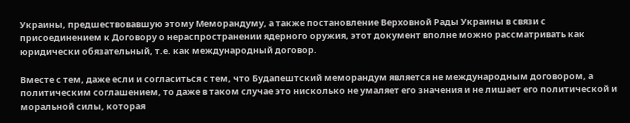Украины, предшествовавшую этому Меморандуму, а также постановление Верховной Рады Украины в связи с присоединением к Договору о нераспространении ядерного оружия, этот документ вполне можно рассматривать как юридически обязательный, т.е. как международный договор.

Вместе с тем, даже если и согласиться с тем, что Будапештский меморандум является не международным договором, а политическим соглашением, то даже в таком случае это нисколько не умаляет его значения и не лишает его политической и моральной силы, которая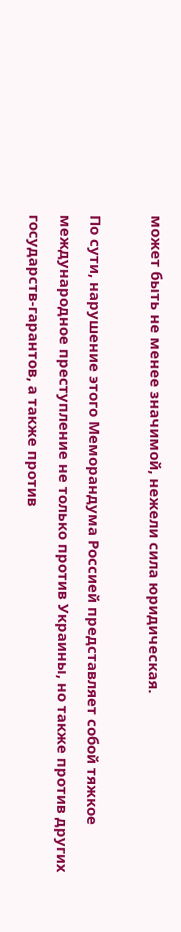может быть не менее значимой, нежели сила юридическая.

По сути, нарушение этого Меморандума Россией представляет собой тяжкое международное преступление не только против Украины, но также против других государств-гарантов, а также против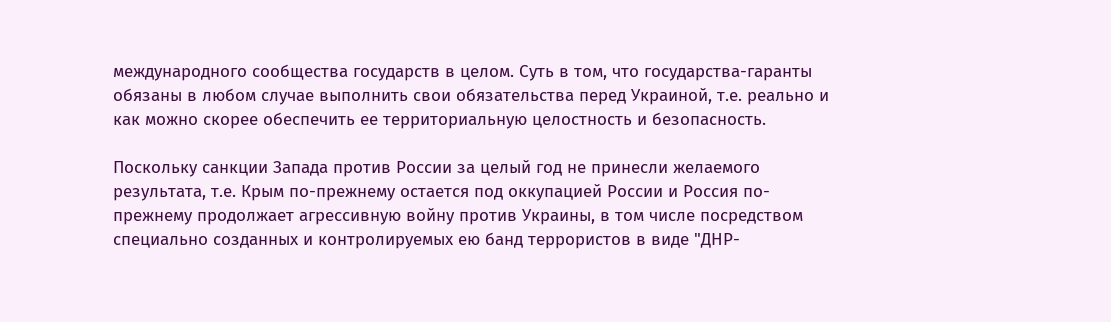международного сообщества государств в целом. Суть в том, что государства-гаранты обязаны в любом случае выполнить свои обязательства перед Украиной, т.е. реально и как можно скорее обеспечить ее территориальную целостность и безопасность.

Поскольку санкции Запада против России за целый год не принесли желаемого результата, т.е. Крым по-прежнему остается под оккупацией России и Россия по-прежнему продолжает агрессивную войну против Украины, в том числе посредством специально созданных и контролируемых ею банд террористов в виде "ДНР-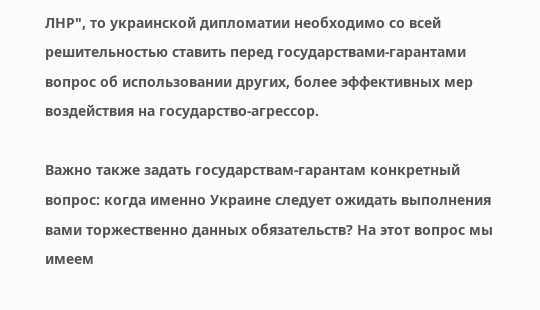ЛНР", то украинской дипломатии необходимо со всей решительностью ставить перед государствами-гарантами вопрос об использовании других, более эффективных мер воздействия на государство-агрессор.

Важно также задать государствам-гарантам конкретный вопрос: когда именно Украине следует ожидать выполнения вами торжественно данных обязательств? На этот вопрос мы имеем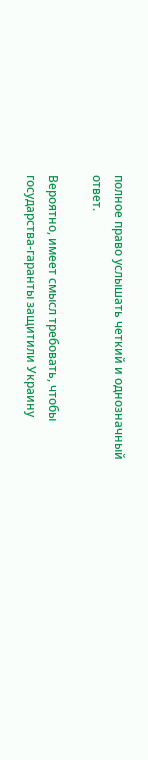полное право услышать четкий и однозначный ответ.

Вероятно, имеет смысл требовать, чтобы государства-гаранты защитили Украину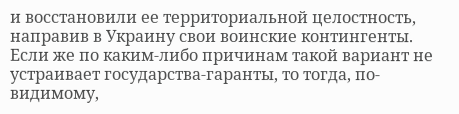и восстановили ее территориальной целостность, направив в Украину свои воинские контингенты. Если же по каким-либо причинам такой вариант не устраивает государства-гаранты, то тогда, по-видимому,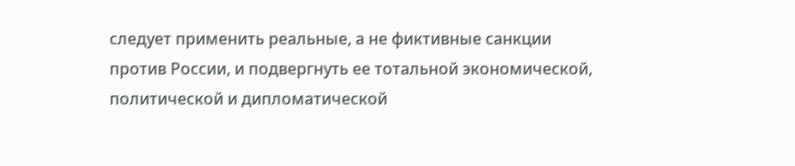следует применить реальные, а не фиктивные санкции против России, и подвергнуть ее тотальной экономической, политической и дипломатической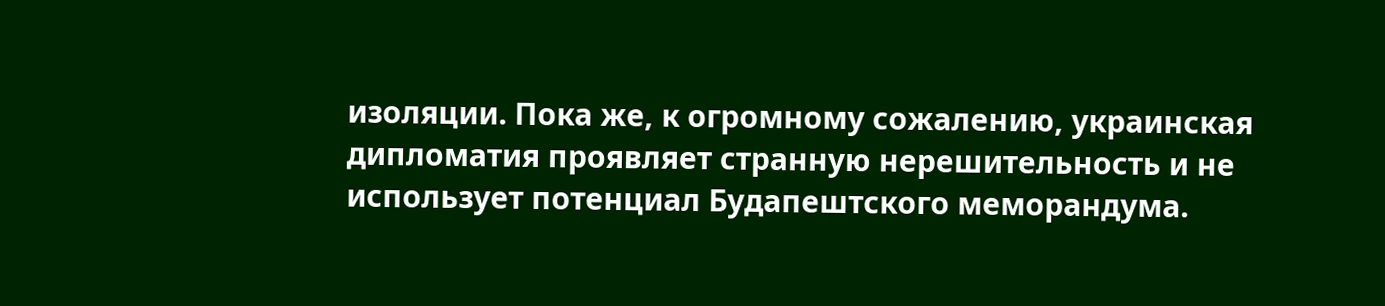изоляции. Пока же, к огромному сожалению, украинская дипломатия проявляет странную нерешительность и не использует потенциал Будапештского меморандума.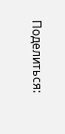Поделиться: